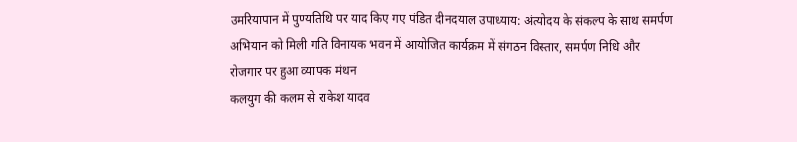उमरियापान में पुण्यतिथि पर याद किए गए पंडित दीनदयाल उपाध्याय: अंत्योदय के संकल्प के साथ समर्पण अभियान को मिली गति विनायक भवन में आयोजित कार्यक्रम में संगठन विस्तार, समर्पण निधि और रोजगार पर हुआ व्यापक मंथन
कलयुग की कलम से राकेश यादव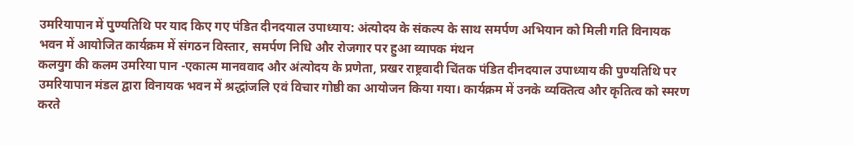उमरियापान में पुण्यतिथि पर याद किए गए पंडित दीनदयाल उपाध्याय: अंत्योदय के संकल्प के साथ समर्पण अभियान को मिली गति विनायक भवन में आयोजित कार्यक्रम में संगठन विस्तार, समर्पण निधि और रोजगार पर हुआ व्यापक मंथन
कलयुग की कलम उमरिया पान -एकात्म मानववाद और अंत्योदय के प्रणेता, प्रखर राष्ट्रवादी चिंतक पंडित दीनदयाल उपाध्याय की पुण्यतिथि पर उमरियापान मंडल द्वारा विनायक भवन में श्रद्धांजलि एवं विचार गोष्ठी का आयोजन किया गया। कार्यक्रम में उनके व्यक्तित्व और कृतित्व को स्मरण करते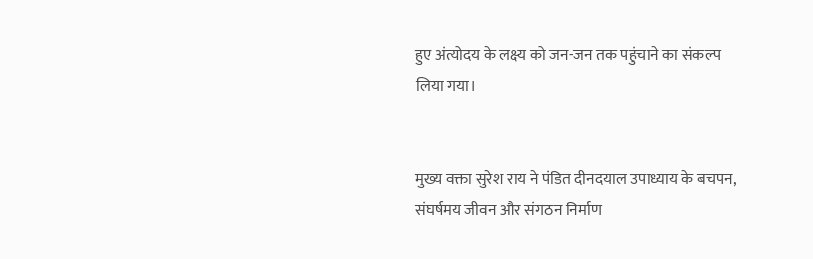हुए अंत्योदय के लक्ष्य को जन-जन तक पहुंचाने का संकल्प लिया गया।


मुख्य वक्ता सुरेश राय ने पंडित दीनदयाल उपाध्याय के बचपन, संघर्षमय जीवन और संगठन निर्माण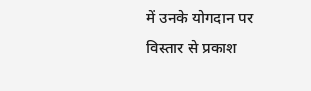में उनके योगदान पर विस्तार से प्रकाश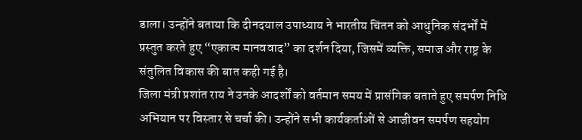डाला। उन्होंने बताया कि दीनदयाल उपाध्याय ने भारतीय चिंतन को आधुनिक संदर्भों में प्रस्तुत करते हुए “एकात्म मानववाद” का दर्शन दिया, जिसमें व्यक्ति, समाज और राष्ट्र के संतुलित विकास की बात कही गई है।
जिला मंत्री प्रशांत राय ने उनके आदर्शों को वर्तमान समय में प्रासंगिक बताते हुए समर्पण निधि अभियान पर विस्तार से चर्चा की। उन्होंने सभी कार्यकर्ताओं से आजीवन समर्पण सहयोग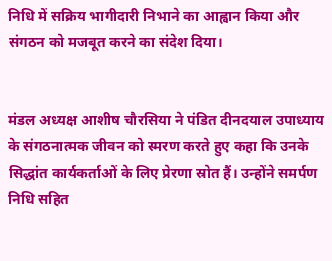निधि में सक्रिय भागीदारी निभाने का आह्वान किया और संगठन को मजबूत करने का संदेश दिया।


मंडल अध्यक्ष आशीष चौरसिया ने पंडित दीनदयाल उपाध्याय के संगठनात्मक जीवन को स्मरण करते हुए कहा कि उनके सिद्धांत कार्यकर्ताओं के लिए प्रेरणा स्रोत हैं। उन्होंने समर्पण निधि सहित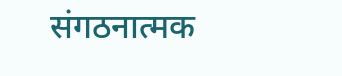संगठनात्मक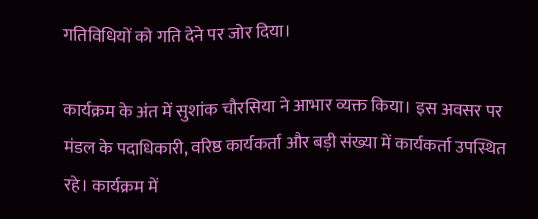गतिविधियों को गति देने पर जोर दिया।

कार्यक्रम के अंत में सुशांक चौरसिया ने आभार व्यक्त किया। इस अवसर पर मंडल के पदाधिकारी, वरिष्ठ कार्यकर्ता और बड़ी संख्या में कार्यकर्ता उपस्थित रहे। कार्यक्रम में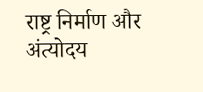राष्ट्र निर्माण और अंत्योदय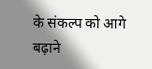के संकल्प को आगे बढ़ाने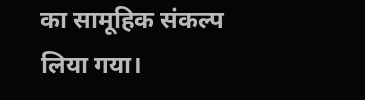का सामूहिक संकल्प लिया गया।